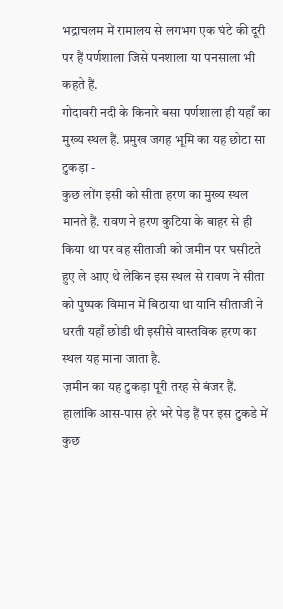भद्राचलम में रामालय से लगभग एक घंटे की दूरी पर हैं पर्णशाला जिसे पनशाला या पनसाला भी कहते हैं.
गोदावरी नदी के किनारे बसा पर्णशाला ही यहाँ का मुख्य स्थल हैं. प्रमुख जगह भूमि का यह छोटा सा टुकड़ा -
कुछ लोंग इसी को सीता हरण का मुख्य स्थल मानते हैं. रावण ने हरण कुटिया के बाहर से ही किया था पर वह सीताजी को जमीन पर घसीटते हुए ले आए थे लेकिन इस स्थल से रावण ने सीता को पुष्पक विमान में बिठाया था यानि सीताजी ने धरती यहाँ छोडी थी इसीसे वास्तविक हरण का स्थल यह माना जाता है.
ज़मीन का यह टुकड़ा पूरी तरह से बंजर हैं. हालांकि आस-पास हरे भरे पेड़ हैं पर इस टुकडे में कुछ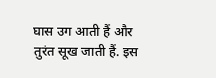घास उग आती हैं और तुरंत सूख जाती हैं. इस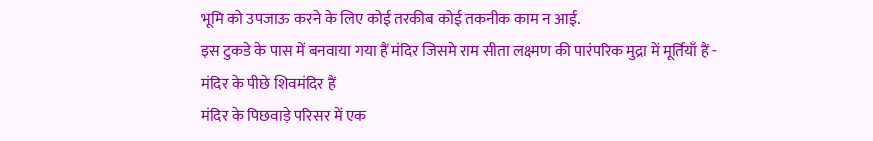भूमि को उपजाऊ करने के लिए कोई तरकीब कोई तकनीक काम न आई.
इस टुकडे के पास में बनवाया गया हैं मंदिर जिसमे राम सीता लक्ष्मण की पारंपरिक मुद्रा में मूर्तियाँ हैं -
मंदिर के पीछे शिवमंदिर हैं
मंदिर के पिछवाड़े परिसर में एक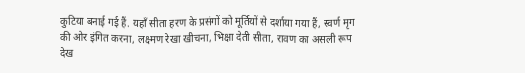कुटिया बनाई गई हैं. यहाँ सीता हरण के प्रसंगों को मूर्तियों से दर्शाया गया हैं, स्वर्ण मृग की ओर इंगित करना, लक्ष्मण रेखा खीचना, भिक्षा देती सीता, रावण का असली रूप देख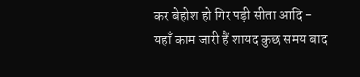कर बेहोश हो गिर पड़ी सीता आदि -
यहाँ काम जारी हैं शायद कुछ समय बाद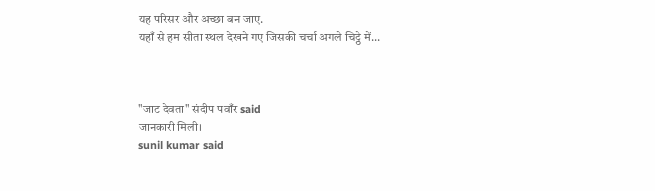यह परिसर और अच्छा बन जाए.
यहाँ से हम सीता स्थल देखने गए जिसकी चर्चा अगले चिट्ठे में...



"जाट देवता" संदीप पवाँर said
जानकारी मिली।
sunil kumar said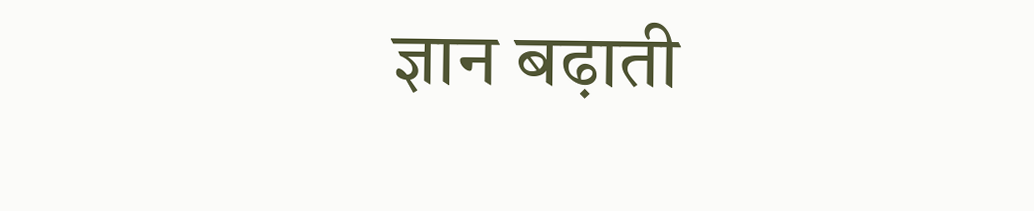ज्ञान बढ़ाती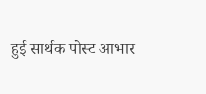हुई सार्थक पोस्ट आभार